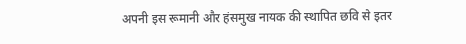अपनी इस रूमानी और हंसमुख नायक की स्थापित छवि से इतर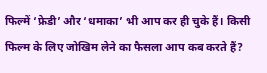फिल्में ‘फ्रेडी’ और ‘धमाका’ भी आप कर ही चुके हैं। किसी फिल्म के लिए जोखिम लेने का फैसला आप कब करते हैं?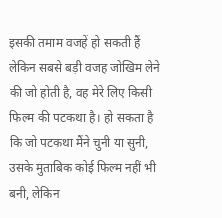इसकी तमाम वजहें हो सकती हैं लेकिन सबसे बड़ी वजह जोखिम लेने की जो होती है, वह मेरे लिए किसी फिल्म की पटकथा है। हो सकता है कि जो पटकथा मैंने चुनी या सुनी, उसके मुताबिक कोई फिल्म नहीं भी बनी, लेकिन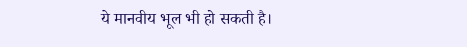ये मानवीय भूल भी हो सकती है।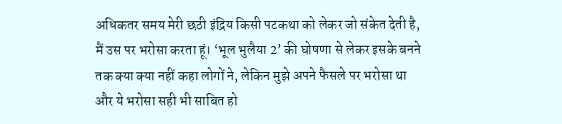अधिकतर समय मेरी छठी इंद्रिय किसी पटकथा को लेकर जो संकेत देती है, मैं उस पर भरोसा करता हूं। ‘भूल भुलैया 2’ की घोषणा से लेकर इसके बनने तक क्या क्या नहीं कहा लोगों ने, लेकिन मुझे अपने फैसले पर भरोसा था और ये भरोसा सही भी साबित हो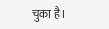चुका है।